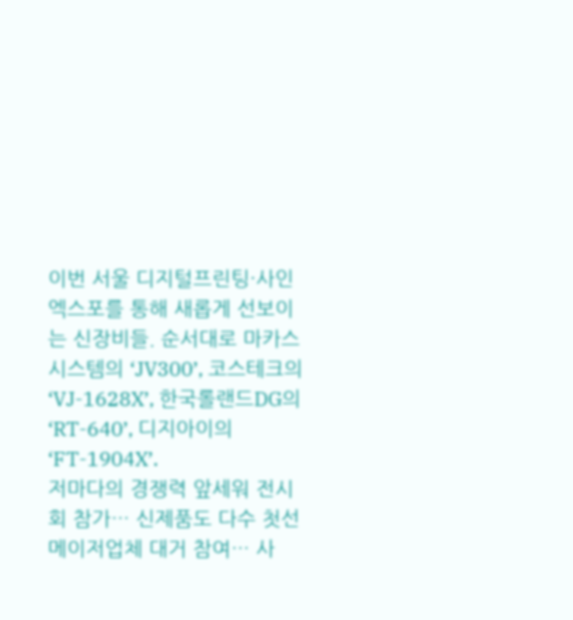이번 서울 디지털프린팅·사인엑스포를 통해 새롭게 선보이는 신장비들. 순서대로 마카스시스템의 ‘JV300’, 코스테크의 ‘VJ-1628X’, 한국롤랜드DG의 ‘RT-640’, 디지아이의 ‘FT-1904X’.
저마다의 경쟁력 앞세워 전시회 참가… 신제품도 다수 첫선 메이저업체 대거 참여… 사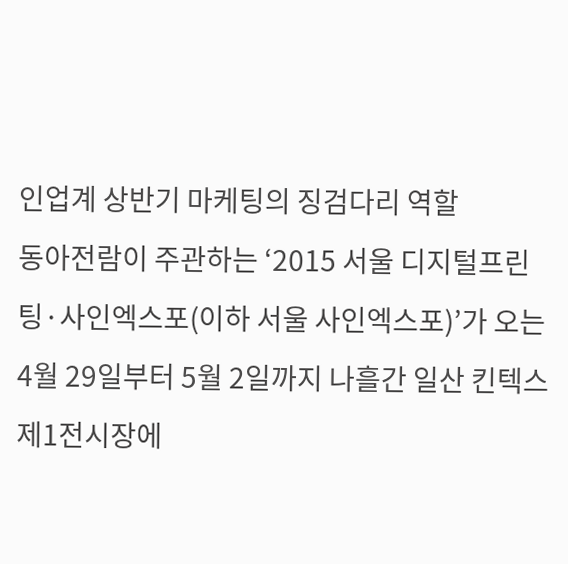인업계 상반기 마케팅의 징검다리 역할
동아전람이 주관하는 ‘2015 서울 디지털프린팅·사인엑스포(이하 서울 사인엑스포)’가 오는 4월 29일부터 5월 2일까지 나흘간 일산 킨텍스 제1전시장에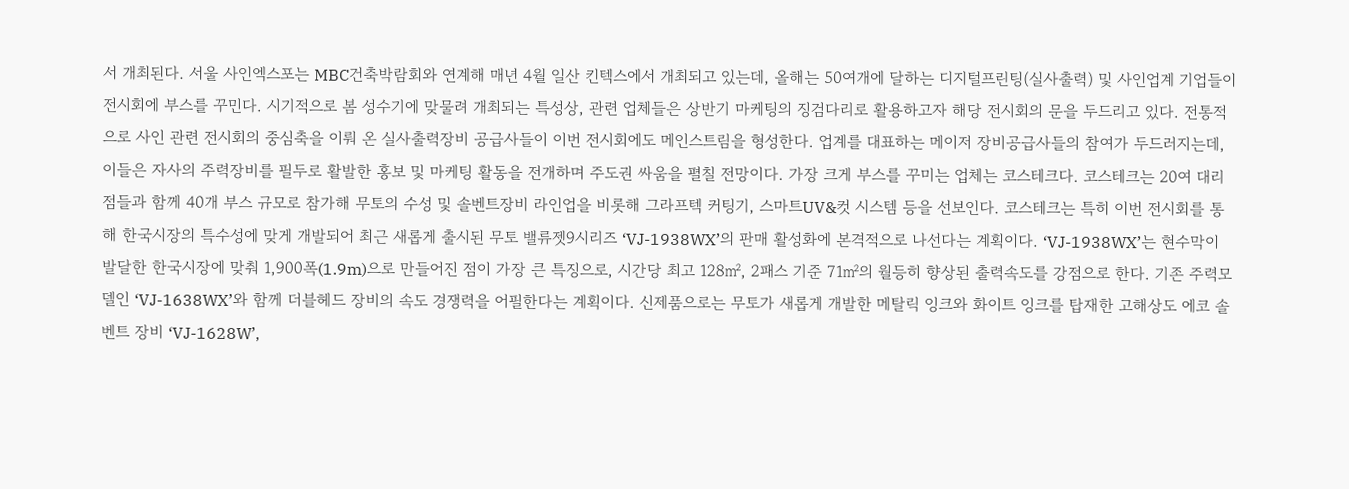서 개최된다. 서울 사인엑스포는 MBC건축박람회와 연계해 매년 4월 일산 킨텍스에서 개최되고 있는데, 올해는 50여개에 달하는 디지털프린팅(실사출력) 및 사인업계 기업들이 전시회에 부스를 꾸민다. 시기적으로 봄 성수기에 맞물려 개최되는 특성상, 관련 업체들은 상반기 마케팅의 징검다리로 활용하고자 해당 전시회의 문을 두드리고 있다. 전통적으로 사인 관련 전시회의 중심축을 이뤄 온 실사출력장비 공급사들이 이번 전시회에도 메인스트림을 형성한다. 업계를 대표하는 메이저 장비공급사들의 참여가 두드러지는데, 이들은 자사의 주력장비를 필두로 활발한 홍보 및 마케팅 활동을 전개하며 주도권 싸움을 펼칠 전망이다. 가장 크게 부스를 꾸미는 업체는 코스테크다. 코스테크는 20여 대리점들과 함께 40개 부스 규모로 참가해 무토의 수성 및 솔벤트장비 라인업을 비롯해 그라프텍 커팅기, 스마트UV&컷 시스템 등을 선보인다. 코스테크는 특히 이번 전시회를 통해 한국시장의 특수성에 맞게 개발되어 최근 새롭게 출시된 무토 밸류젯9시리즈 ‘VJ-1938WX’의 판매 활성화에 본격적으로 나선다는 계획이다. ‘VJ-1938WX’는 현수막이 발달한 한국시장에 맞춰 1,900폭(1.9m)으로 만들어진 점이 가장 큰 특징으로, 시간당 최고 128㎡, 2패스 기준 71㎡의 월등히 향상된 출력속도를 강점으로 한다. 기존 주력모델인 ‘VJ-1638WX’와 함께 더블헤드 장비의 속도 경쟁력을 어필한다는 계획이다. 신제품으로는 무토가 새롭게 개발한 메탈릭 잉크와 화이트 잉크를 탑재한 고해상도 에코 솔벤트 장비 ‘VJ-1628W’,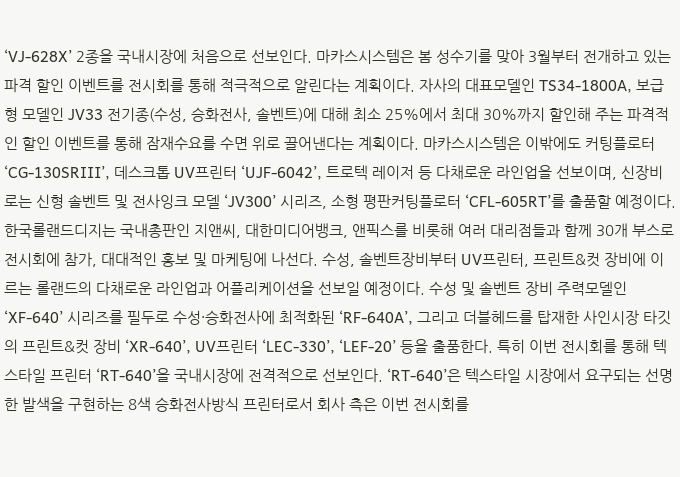‘VJ-628X’ 2종을 국내시장에 처음으로 선보인다. 마카스시스템은 봄 성수기를 맞아 3월부터 전개하고 있는 파격 할인 이벤트를 전시회를 통해 적극적으로 알린다는 계획이다. 자사의 대표모델인 TS34-1800A, 보급형 모델인 JV33 전기종(수성, 승화전사, 솔벤트)에 대해 최소 25%에서 최대 30%까지 할인해 주는 파격적인 할인 이벤트를 통해 잠재수요를 수면 위로 끌어낸다는 계획이다. 마카스시스템은 이밖에도 커팅플로터 ‘CG-130SRⅢ’, 데스크톱 UV프린터 ‘UJF-6042’, 트로텍 레이저 등 다채로운 라인업을 선보이며, 신장비로는 신형 솔벤트 및 전사잉크 모델 ‘JV300’ 시리즈, 소형 평판커팅플로터 ‘CFL-605RT’를 출품할 예정이다. 한국롤랜드디지는 국내총판인 지앤씨, 대한미디어뱅크, 앤픽스를 비롯해 여러 대리점들과 함께 30개 부스로 전시회에 참가, 대대적인 홍보 및 마케팅에 나선다. 수성, 솔벤트장비부터 UV프린터, 프린트&컷 장비에 이르는 롤랜드의 다채로운 라인업과 어플리케이션을 선보일 예정이다. 수성 및 솔벤트 장비 주력모델인 ‘XF-640’ 시리즈를 필두로 수성·승화전사에 최적화된 ‘RF-640A’, 그리고 더블헤드를 탑재한 사인시장 타깃의 프린트&컷 장비 ‘XR-640’, UV프린터 ‘LEC-330’, ‘LEF-20’ 등을 출품한다. 특히 이번 전시회를 통해 텍스타일 프린터 ‘RT-640’을 국내시장에 전격적으로 선보인다. ‘RT-640’은 텍스타일 시장에서 요구되는 선명한 발색을 구현하는 8색 승화전사방식 프린터로서 회사 측은 이번 전시회를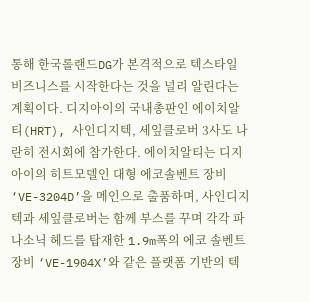통해 한국롤랜드DG가 본격적으로 텍스타일 비즈니스를 시작한다는 것을 널리 알린다는 계획이다. 디지아이의 국내총판인 에이치알티(HRT), 사인디지텍, 세잎클로버 3사도 나란히 전시회에 참가한다. 에이치알티는 디지아이의 히트모델인 대형 에코솔벤트 장비 ‘VE-3204D’을 메인으로 출품하며, 사인디지텍과 세잎클로버는 함께 부스를 꾸며 각각 파나소닉 헤드를 탑재한 1.9m폭의 에코 솔벤트 장비 ‘VE-1904X’와 같은 플랫폼 기반의 텍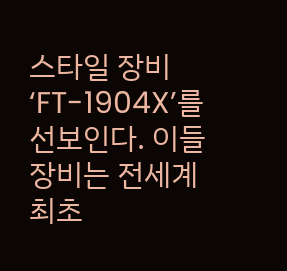스타일 장비 ‘FT-1904X’를 선보인다. 이들 장비는 전세계 최초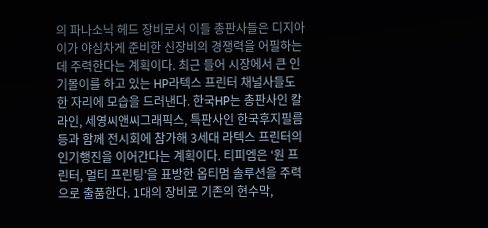의 파나소닉 헤드 장비로서 이들 총판사들은 디지아이가 야심차게 준비한 신장비의 경쟁력을 어필하는데 주력한다는 계획이다. 최근 들어 시장에서 큰 인기몰이를 하고 있는 HP라텍스 프린터 채널사들도 한 자리에 모습을 드러낸다. 한국HP는 총판사인 칼라인, 세영씨앤씨그래픽스, 특판사인 한국후지필름 등과 함께 전시회에 참가해 3세대 라텍스 프린터의 인기행진을 이어간다는 계획이다. 티피엠은 ‘원 프린터, 멀티 프린팅’을 표방한 옵티멈 솔루션을 주력으로 출품한다. 1대의 장비로 기존의 현수막,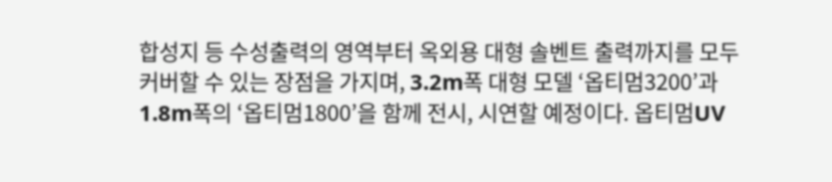합성지 등 수성출력의 영역부터 옥외용 대형 솔벤트 출력까지를 모두 커버할 수 있는 장점을 가지며, 3.2m폭 대형 모델 ‘옵티멈3200’과 1.8m폭의 ‘옵티멈1800’을 함께 전시, 시연할 예정이다. 옵티멈UV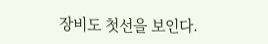장비도 첫선을 보인다.